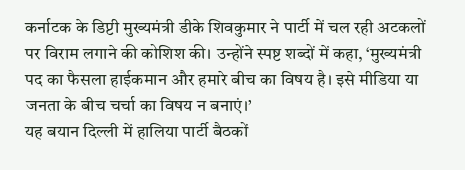कर्नाटक के डिप्टी मुख्यमंत्री डीके शिवकुमार ने पार्टी में चल रही अटकलों पर विराम लगाने की कोशिश की। उन्होंने स्पष्ट शब्दों में कहा, ‘मुख्यमंत्री पद का फैसला हाईकमान और हमारे बीच का विषय है। इसे मीडिया या जनता के बीच चर्चा का विषय न बनाएं।’
यह बयान दिल्ली में हालिया पार्टी बैठकों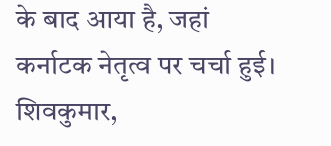के बाद आया है, जहां कर्नाटक नेतृत्व पर चर्चा हुई। शिवकुमार,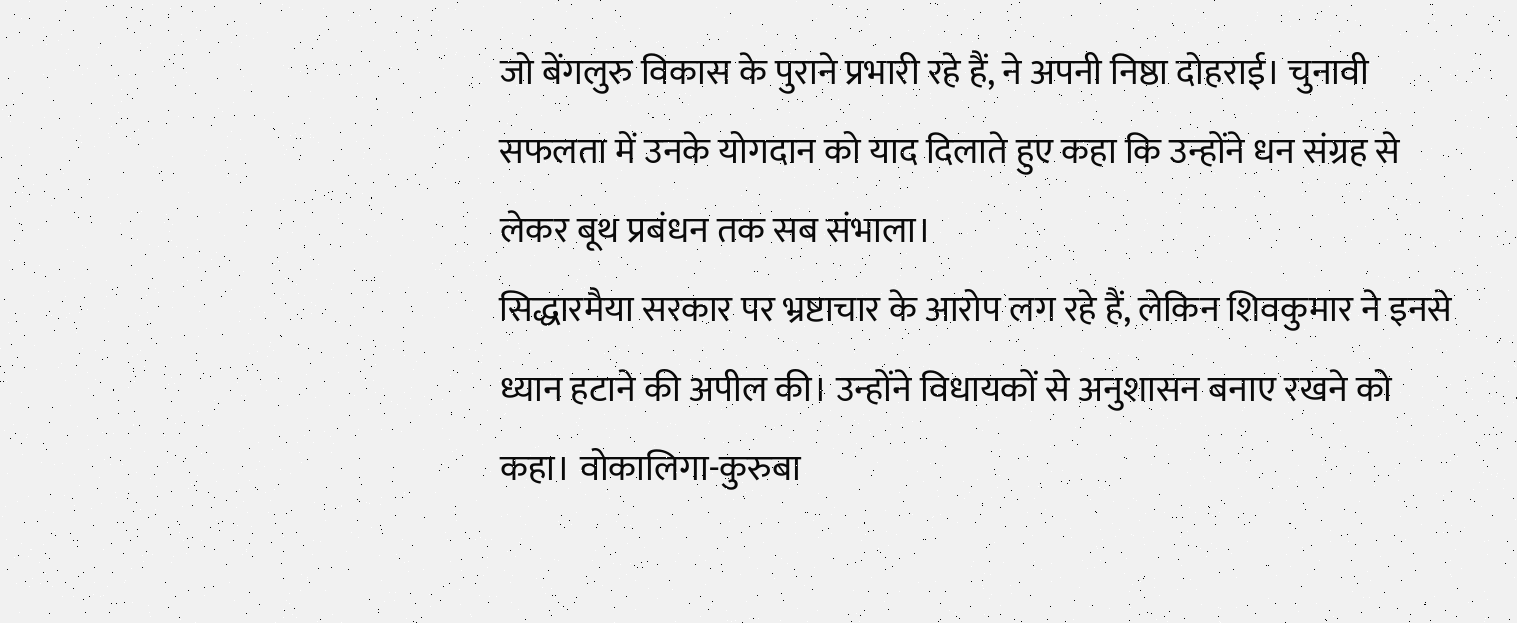जो बेंगलुरु विकास के पुराने प्रभारी रहे हैं, ने अपनी निष्ठा दोहराई। चुनावी सफलता में उनके योगदान को याद दिलाते हुए कहा कि उन्होंने धन संग्रह से लेकर बूथ प्रबंधन तक सब संभाला।
सिद्धारमैया सरकार पर भ्रष्टाचार के आरोप लग रहे हैं, लेकिन शिवकुमार ने इनसे ध्यान हटाने की अपील की। उन्होंने विधायकों से अनुशासन बनाए रखने को कहा। वोकालिगा-कुरुबा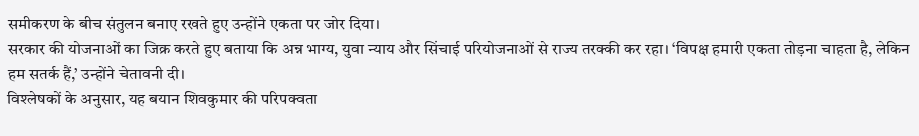समीकरण के बीच संतुलन बनाए रखते हुए उन्होंने एकता पर जोर दिया।
सरकार की योजनाओं का जिक्र करते हुए बताया कि अन्न भाग्य, युवा न्याय और सिंचाई परियोजनाओं से राज्य तरक्की कर रहा। ‘विपक्ष हमारी एकता तोड़ना चाहता है, लेकिन हम सतर्क हैं,’ उन्होंने चेतावनी दी।
विश्लेषकों के अनुसार, यह बयान शिवकुमार की परिपक्वता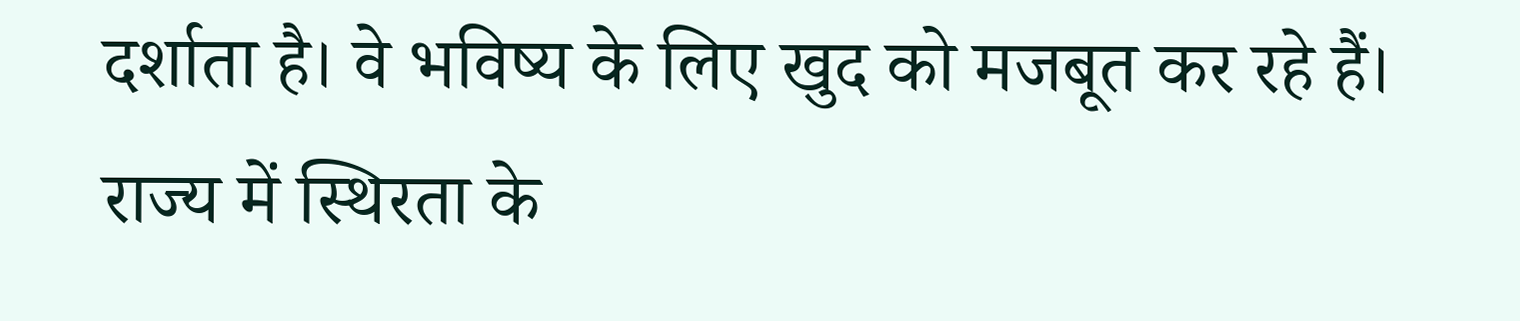दर्शाता है। वे भविष्य के लिए खुद को मजबूत कर रहे हैं। राज्य में स्थिरता के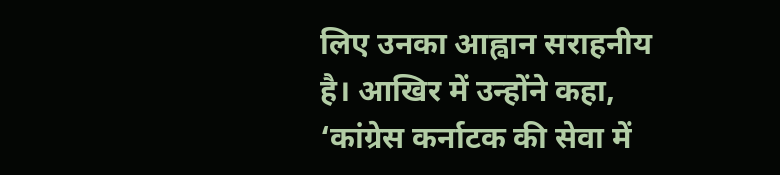लिए उनका आह्वान सराहनीय है। आखिर में उन्होंने कहा, ‘कांग्रेस कर्नाटक की सेवा में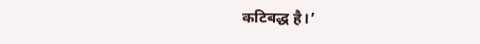कटिबद्ध है।’